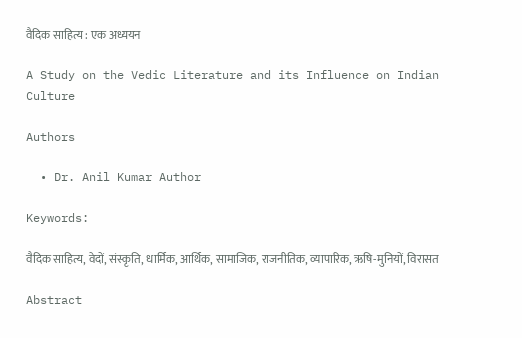वैदिक साहित्य : एक अध्ययन

A Study on the Vedic Literature and its Influence on Indian Culture

Authors

  • Dr. Anil Kumar Author

Keywords:

वैदिक साहित्य, वेदों, संस्कृति, धार्मिक, आर्थिक, सामाजिक, राजनीतिक, व्यापारिक, ऋषि-मुनियों, विरासत

Abstract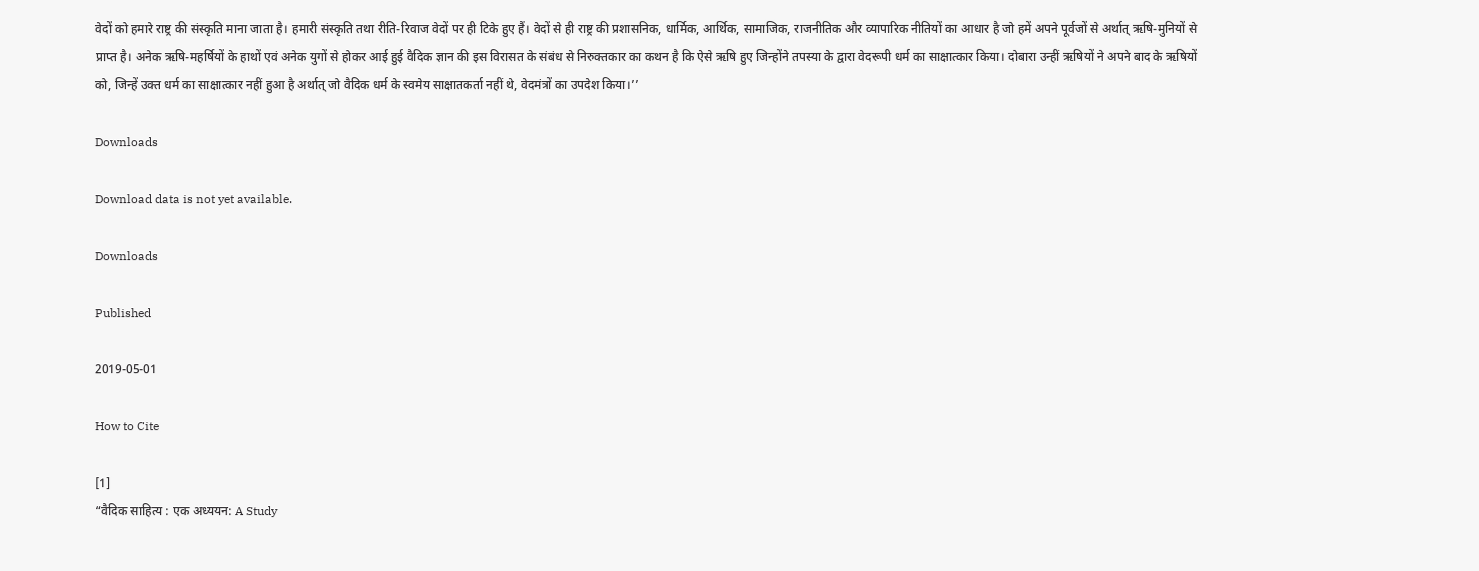वेदों को हमारे राष्ट्र की संस्कृति माना जाता है। हमारी संस्कृति तथा रीति-रिवाज वेदों पर ही टिके हुए हैं। वेदों से ही राष्ट्र की प्रशासनिक, धार्मिक, आर्थिक, सामाजिक, राजनीतिक और व्यापारिक नीतियों का आधार है जो हमें अपने पूर्वजों से अर्थात् ऋषि-मुनियों से प्राप्त है। अनेक ऋषि-महर्षियों के हाथों एवं अनेक युगों से होकर आई हुई वैदिक ज्ञान की इस विरासत के संबंध से निरुक्तकार का कथन है कि ऐसे ऋषि हुए जिन्होंने तपस्या के द्वारा वेदरूपी धर्म का साक्षात्कार किया। दोबारा उन्हीं ऋषियों ने अपने बाद के ऋषियों को, जिन्हें उक्त धर्म का साक्षात्कार नहीं हुआ है अर्थात् जो वैदिक धर्म के स्वमेय साक्षातकर्ता नहीं थे, वेदमंत्रों का उपदेश किया।’’

Downloads

Download data is not yet available.

Downloads

Published

2019-05-01

How to Cite

[1]
“वैदिक साहित्य : एक अध्ययन: A Study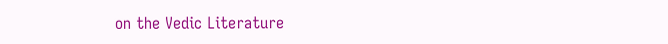on the Vedic Literature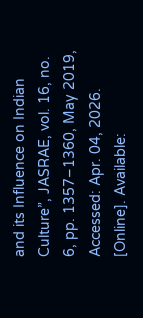and its Influence on Indian Culture”, JASRAE, vol. 16, no. 6, pp. 1357–1360, May 2019, Accessed: Apr. 04, 2026. [Online]. Available: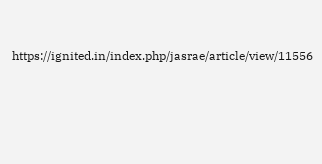https://ignited.in/index.php/jasrae/article/view/11556